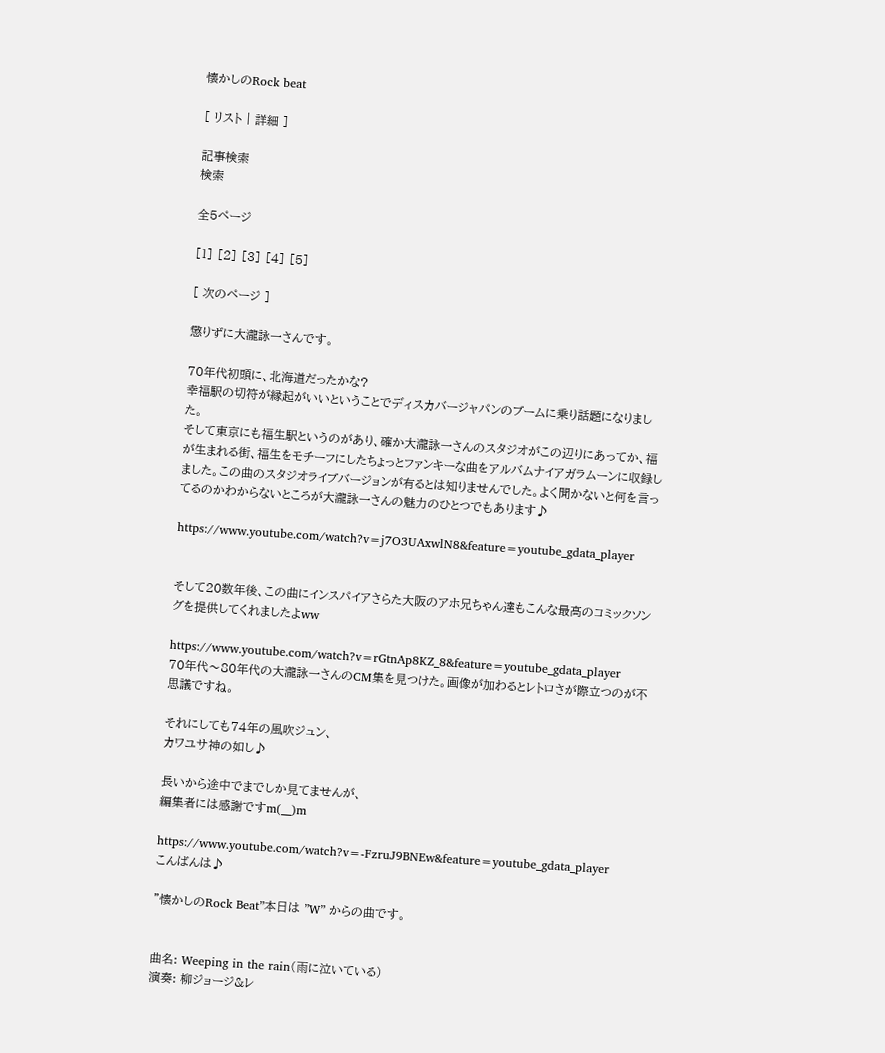懐かしのRock beat

[ リスト | 詳細 ]

記事検索
検索

全5ページ

[1] [2] [3] [4] [5]

[ 次のページ ]

懲りずに大瀧詠一さんです。

70年代初頭に、北海道だったかな?
幸福駅の切符が縁起がいいということでディスカバージャパンのブームに乗り話題になりました。
そして東京にも福生駅というのがあり、確か大瀧詠一さんのスタジオがこの辺りにあってか、福が生まれる街、福生をモチーフにしたちょっとファンキーな曲をアルバムナイアガラムーンに収録しました。この曲のスタジオライブバージョンが有るとは知りませんでした。よく聞かないと何を言ってるのかわからないところが大瀧詠一さんの魅力のひとつでもあります♪

https://www.youtube.com/watch?v=j7O3UAxwlN8&feature=youtube_gdata_player


そして20数年後、この曲にインスパイアさらた大阪のアホ兄ちゃん達もこんな最高のコミックソングを提供してくれましたよww

https://www.youtube.com/watch?v=rGtnAp8KZ_8&feature=youtube_gdata_player
70年代〜80年代の大瀧詠一さんのCM集を見つけた。画像が加わるとレトロさが際立つのが不思議ですね。

それにしても74年の風吹ジュン、
カワユサ神の如し♪

長いから途中でまでしか見てませんが、
編集者には感謝ですm(__)m

https://www.youtube.com/watch?v=-FzruJ9BNEw&feature=youtube_gdata_player
こんばんは♪

”懐かしのRock Beat”本日は ”W” からの曲です。


曲名: Weeping in the rain(雨に泣いている)
演奏: 柳ジョージ&レ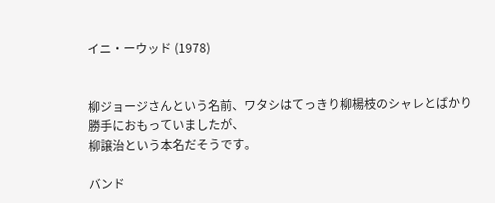イニ・ーウッド (1978)


柳ジョージさんという名前、ワタシはてっきり柳楊枝のシャレとばかり勝手におもっていましたが、
柳譲治という本名だそうです。

バンド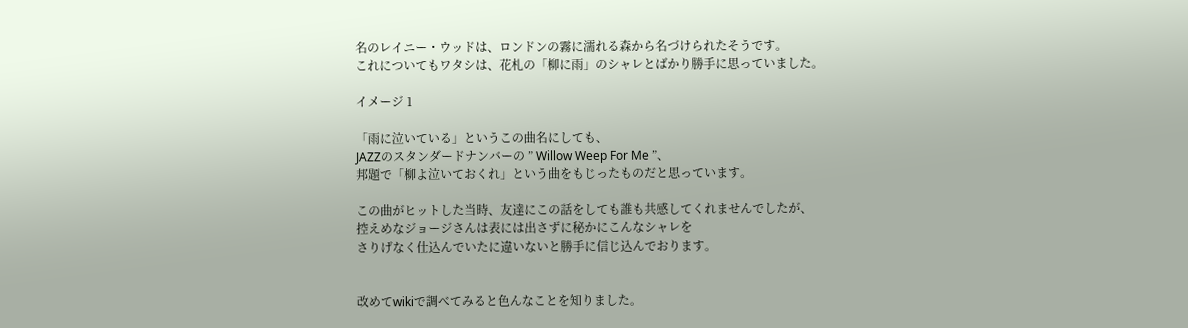名のレイニー・ウッドは、ロンドンの霧に濡れる森から名づけられたそうです。
これについてもワタシは、花札の「柳に雨」のシャレとばかり勝手に思っていました。

イメージ 1

「雨に泣いている」というこの曲名にしても、
JAZZのスタンダードナンバーの ” Willow Weep For Me ”、
邦題で「柳よ泣いておくれ」という曲をもじったものだと思っています。

この曲がヒットした当時、友達にこの話をしても誰も共感してくれませんでしたが、
控えめなジョージさんは表には出さずに秘かにこんなシャレを
さりげなく仕込んでいたに違いないと勝手に信じ込んでおります。


改めてwikiで調べてみると色んなことを知りました。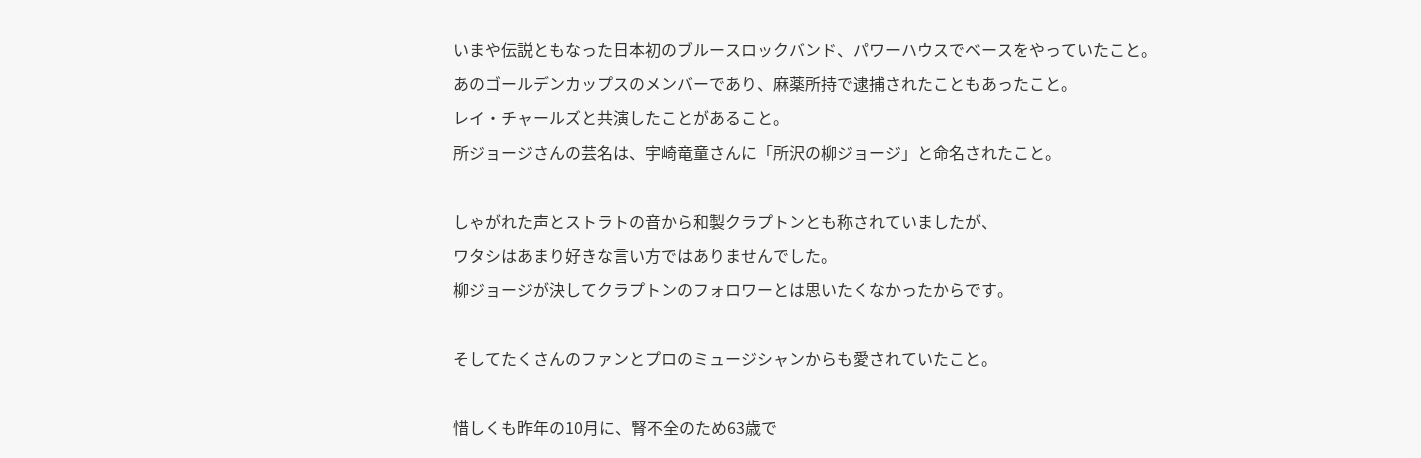いまや伝説ともなった日本初のブルースロックバンド、パワーハウスでベースをやっていたこと。
あのゴールデンカップスのメンバーであり、麻薬所持で逮捕されたこともあったこと。
レイ・チャールズと共演したことがあること。
所ジョージさんの芸名は、宇崎竜童さんに「所沢の柳ジョージ」と命名されたこと。

しゃがれた声とストラトの音から和製クラプトンとも称されていましたが、
ワタシはあまり好きな言い方ではありませんでした。
柳ジョージが決してクラプトンのフォロワーとは思いたくなかったからです。

そしてたくさんのファンとプロのミュージシャンからも愛されていたこと。

惜しくも昨年の10月に、腎不全のため63歳で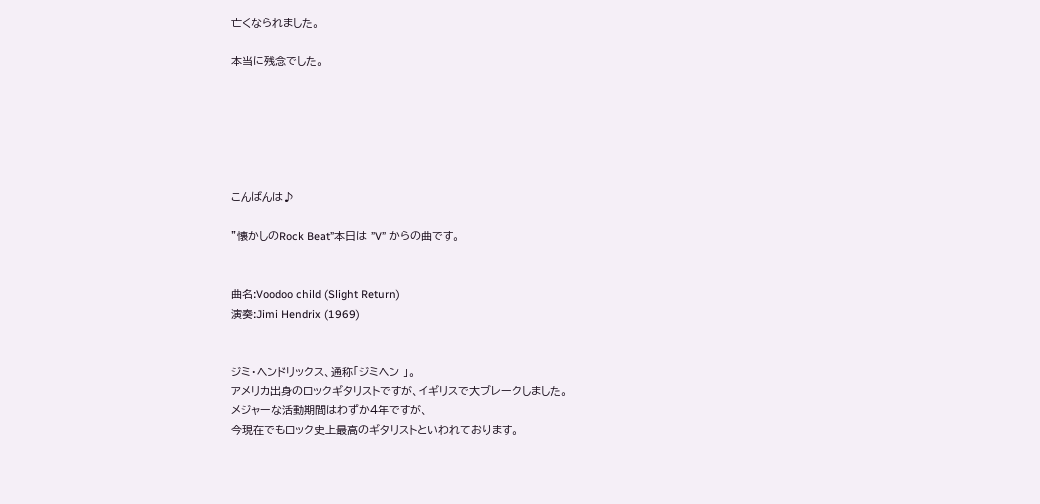亡くなられました。

本当に残念でした。






こんばんは♪

”懐かしのRock Beat”本日は ”V” からの曲です。


曲名:Voodoo child (Slight Return)
演奏:Jimi Hendrix (1969)


ジミ・ヘンドリックス、通称「ジミヘン 」。
アメリカ出身のロックギタリストですが、イギリスで大ブレークしました。
メジャーな活動期間はわずか4年ですが、
今現在でもロック史上最高のギタリストといわれております。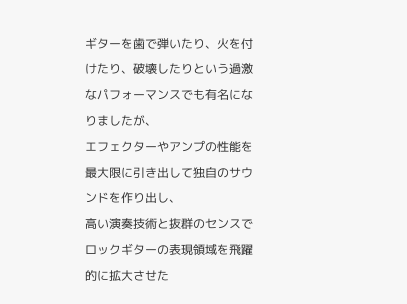ギターを歯で弾いたり、火を付けたり、破壊したりという過激なパフォーマンスでも有名になりましたが、
エフェクターやアンプの性能を最大限に引き出して独自のサウンドを作り出し、
高い演奏技術と抜群のセンスでロックギターの表現領域を飛躍的に拡大させた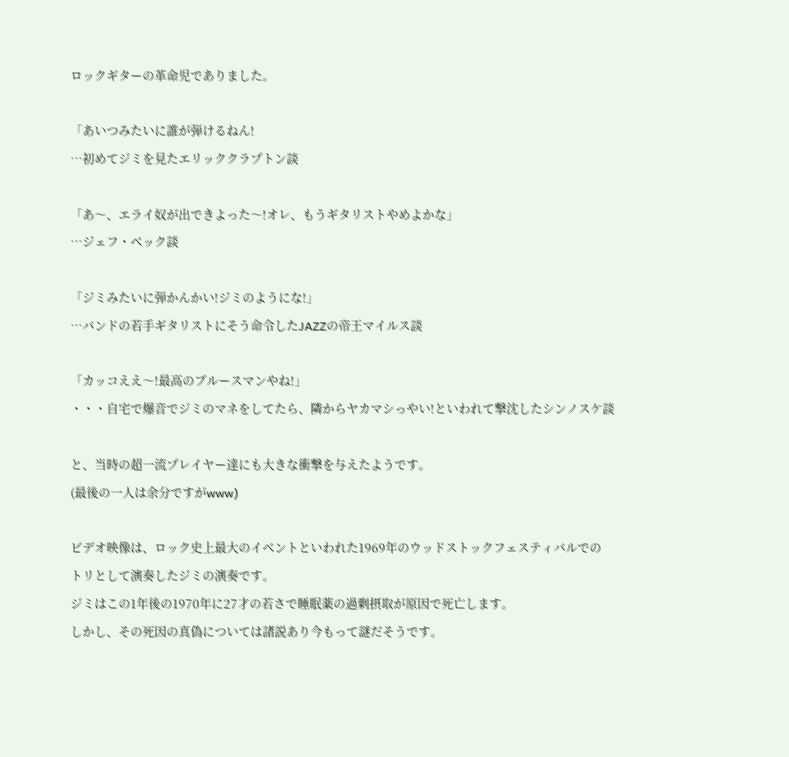ロックギターの革命児でありました。

「あいつみたいに誰が弾けるねん!
…初めてジミを見たエリッククラプトン談

「あ〜、エライ奴が出できよった〜!オレ、もうギタリストやめよかな」
…ジェフ・ベック談

「ジミみたいに弾かんかい!ジミのようにな!」
…バンドの若手ギタリストにそう命令したJAZZの帝王マイルス談

「カッコええ〜!最高のブルースマンやね!」
・・・自宅で爆音でジミのマネをしてたら、隣からヤカマシっやい!といわれて撃沈したシンノスケ談

と、当時の超一流プレイヤー達にも大きな衝撃を与えたようです。
(最後の一人は余分ですがwww)

ビデオ映像は、ロック史上最大のイベントといわれた1969年のウッドストックフェスティバルでの
トリとして演奏したジミの演奏です。
ジミはこの1年後の1970年に27才の若さで睡眠薬の過剰摂取が原因で死亡します。
しかし、その死因の真偽については諸説あり今もって謎だそうです。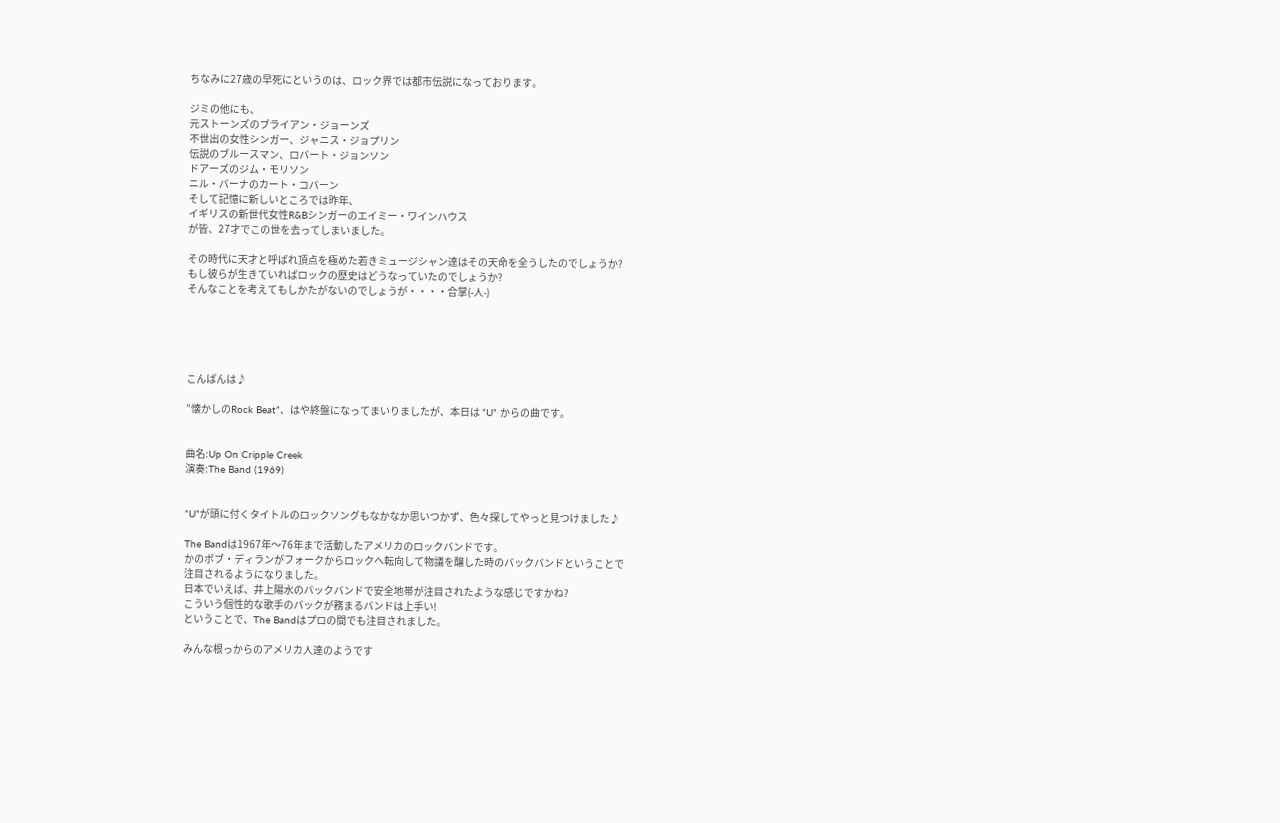ちなみに27歳の早死にというのは、ロック界では都市伝説になっております。

ジミの他にも、
元ストーンズのブライアン・ジョーンズ
不世出の女性シンガー、ジャニス・ジョプリン
伝説のブルースマン、ロバート・ジョンソン
ドアーズのジム・モリソン
ニル・バーナのカート・コバーン
そして記憶に新しいところでは昨年、
イギリスの新世代女性R&Bシンガーのエイミー・ワインハウス
が皆、27才でこの世を去ってしまいました。

その時代に天才と呼ばれ頂点を極めた若きミュージシャン達はその天命を全うしたのでしょうか?
もし彼らが生きていればロックの歴史はどうなっていたのでしょうか?
そんなことを考えてもしかたがないのでしょうが・・・・合掌(-人-)





こんばんは♪

”懐かしのRock Beat”、はや終盤になってまいりましたが、本日は ”U” からの曲です。


曲名:Up On Cripple Creek
演奏:The Band (1969)


”U”が頭に付くタイトルのロックソングもなかなか思いつかず、色々探してやっと見つけました♪

The Bandは1967年〜76年まで活動したアメリカのロックバンドです。
かのボブ・ディランがフォークからロックへ転向して物議を醸した時のバックバンドということで
注目されるようになりました。
日本でいえば、井上陽水のバックバンドで安全地帯が注目されたような感じですかね?
こういう個性的な歌手のバックが務まるバンドは上手い!
ということで、The Bandはプロの間でも注目されました。

みんな根っからのアメリカ人達のようです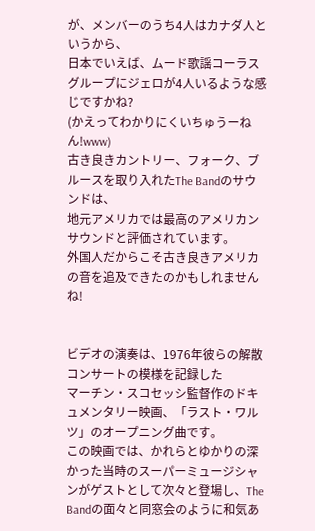が、メンバーのうち4人はカナダ人というから、
日本でいえば、ムード歌謡コーラスグループにジェロが4人いるような感じですかね?
(かえってわかりにくいちゅうーねん!www)
古き良きカントリー、フォーク、ブルースを取り入れたThe Bandのサウンドは、
地元アメリカでは最高のアメリカンサウンドと評価されています。
外国人だからこそ古き良きアメリカの音を追及できたのかもしれませんね!


ビデオの演奏は、1976年彼らの解散コンサートの模様を記録した
マーチン・スコセッシ監督作のドキュメンタリー映画、「ラスト・ワルツ」のオープニング曲です。
この映画では、かれらとゆかりの深かった当時のスーパーミュージシャンがゲストとして次々と登場し、The Bandの面々と同窓会のように和気あ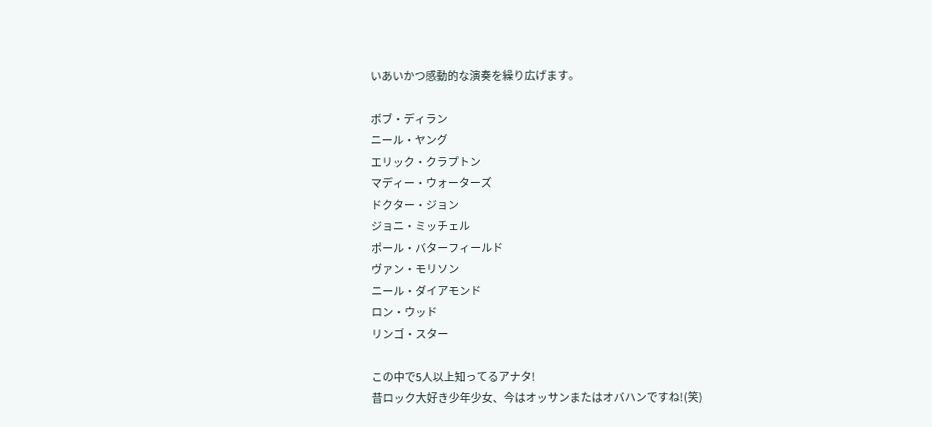いあいかつ感動的な演奏を繰り広げます。

ボブ・ディラン
ニール・ヤング
エリック・クラプトン
マディー・ウォーターズ
ドクター・ジョン
ジョニ・ミッチェル
ポール・バターフィールド
ヴァン・モリソン
ニール・ダイアモンド
ロン・ウッド
リンゴ・スター

この中で5人以上知ってるアナタ!
昔ロック大好き少年少女、今はオッサンまたはオバハンですね!(笑)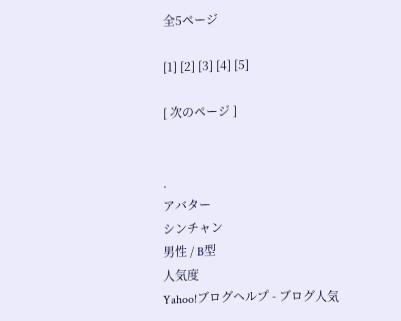全5ページ

[1] [2] [3] [4] [5]

[ 次のページ ]


.
アバター
シンチャン
男性 / B型
人気度
Yahoo!ブログヘルプ - ブログ人気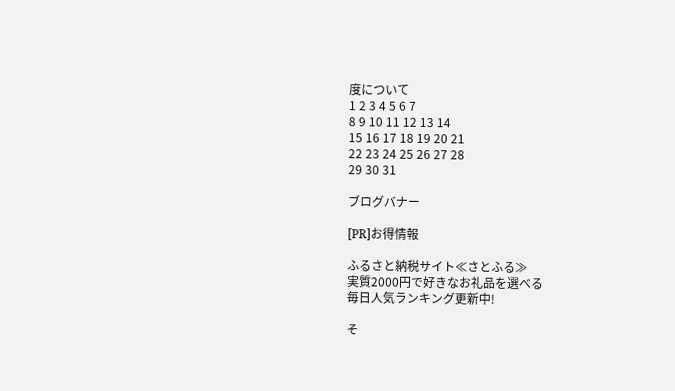度について
1 2 3 4 5 6 7
8 9 10 11 12 13 14
15 16 17 18 19 20 21
22 23 24 25 26 27 28
29 30 31

ブログバナー

[PR]お得情報

ふるさと納税サイト≪さとふる≫
実質2000円で好きなお礼品を選べる
毎日人気ランキング更新中!

そ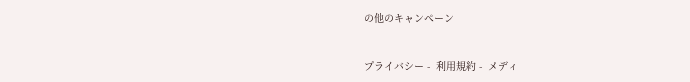の他のキャンペーン


プライバシー -  利用規約 -  メディ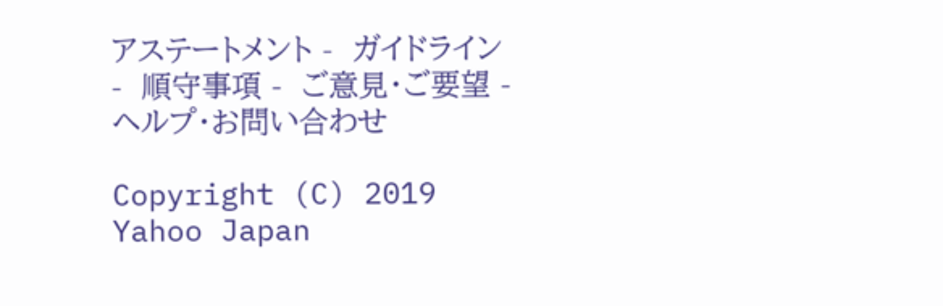アステートメント -  ガイドライン -  順守事項 -  ご意見・ご要望 -  ヘルプ・お問い合わせ

Copyright (C) 2019 Yahoo Japan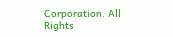Corporation. All Rights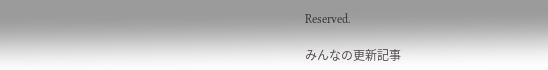Reserved.

みんなの更新記事